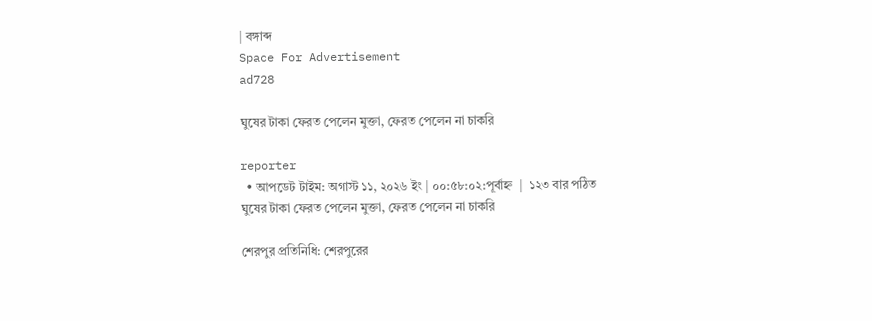| বঙ্গাব্দ
Space For Advertisement
ad728

ঘুষের টাকা ফেরত পেলেন মুক্তা, ফেরত পেলেন না চাকরি

reporter
  • আপডেট টাইম: অগাস্ট ১১, ২০২৬ ইং | ০০:৫৮:০২:পূর্বাহ্ন  |  ১২৩ বার পঠিত
ঘুষের টাকা ফেরত পেলেন মুক্তা, ফেরত পেলেন না চাকরি

শেরপুর প্রতিনিধি: শেরপুরের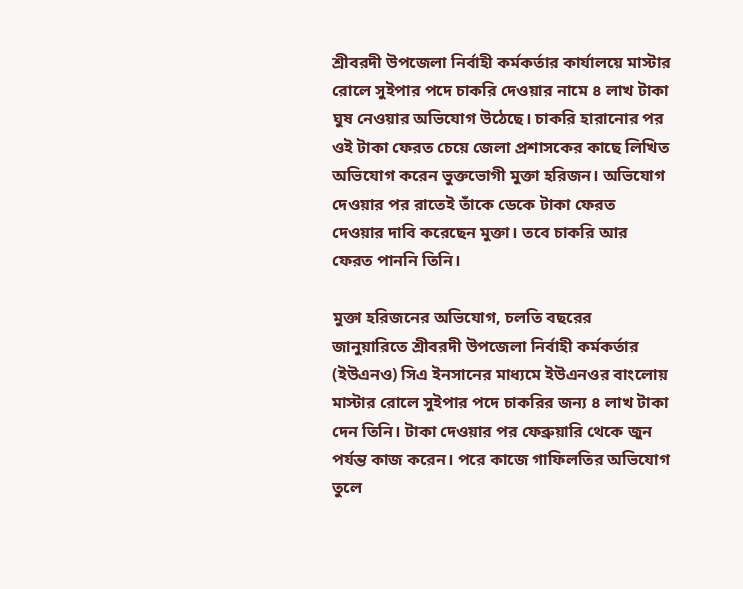শ্রীবরদী উপজেলা নির্বাহী কর্মকর্তার কার্যালয়ে মাস্টার রোলে সুইপার পদে চাকরি দেওয়ার নামে ৪ লাখ টাকা ঘুষ নেওয়ার অভিযোগ উঠেছে। চাকরি হারানোর পর ওই টাকা ফেরত চেয়ে জেলা প্রশাসকের কাছে লিখিত অভিযোগ করেন ভুক্তভোগী মুক্তা হরিজন। অভিযোগ দেওয়ার পর রাতেই তাঁকে ডেকে টাকা ফেরত দেওয়ার দাবি করেছেন মুক্তা। তবে চাকরি আর ফেরত পাননি তিনি।

মুক্তা হরিজনের অভিযোগ, চলতি বছরের জানুয়ারিতে শ্রীবরদী উপজেলা নির্বাহী কর্মকর্তার (ইউএনও) সিএ ইনসানের মাধ্যমে ইউএনওর বাংলোয় মাস্টার রোলে সুইপার পদে চাকরির জন্য ৪ লাখ টাকা দেন তিনি। টাকা দেওয়ার পর ফেব্রুয়ারি থেকে জুন পর্যন্ত কাজ করেন। পরে কাজে গাফিলতির অভিযোগ তুলে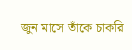জুন মাসে তাঁকে চাকরি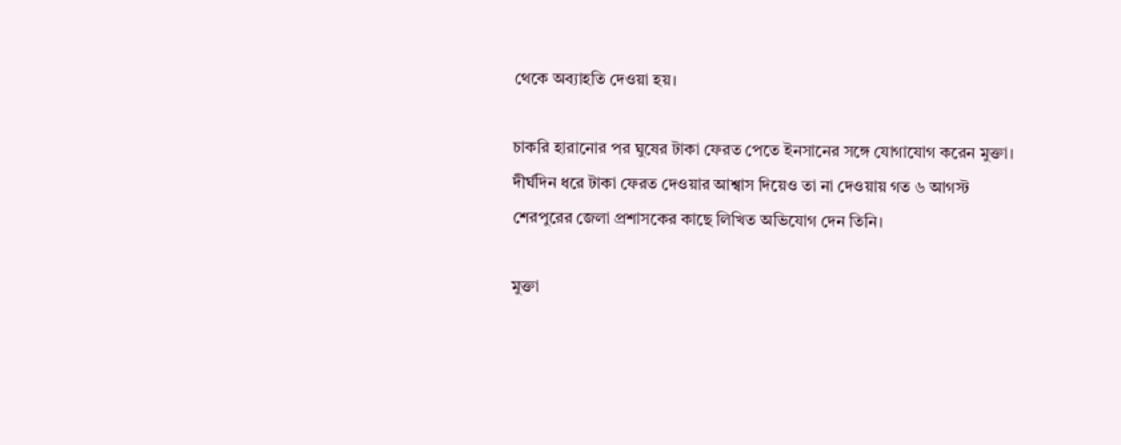থেকে অব্যাহতি দেওয়া হয়।

চাকরি হারানোর পর ঘুষের টাকা ফেরত পেতে ইনসানের সঙ্গে যোগাযোগ করেন মুক্তা। দীর্ঘদিন ধরে টাকা ফেরত দেওয়ার আশ্বাস দিয়েও তা না দেওয়ায় গত ৬ আগস্ট শেরপুরের জেলা প্রশাসকের কাছে লিখিত অভিযোগ দেন তিনি।

মুক্তা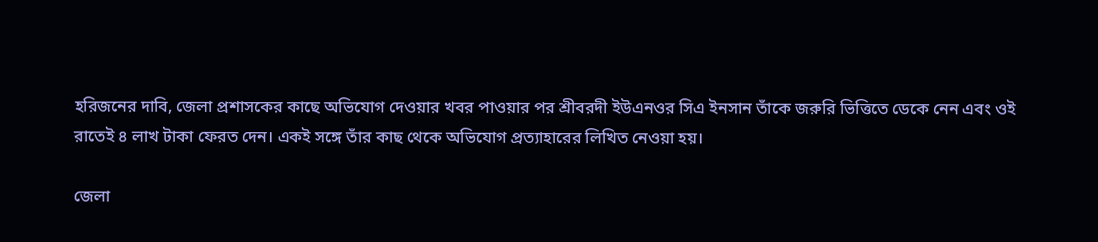হরিজনের দাবি, জেলা প্রশাসকের কাছে অভিযোগ দেওয়ার খবর পাওয়ার পর শ্রীবরদী ইউএনওর সিএ ইনসান তাঁকে জরুরি ভিত্তিতে ডেকে নেন এবং ওই রাতেই ৪ লাখ টাকা ফেরত দেন। একই সঙ্গে তাঁর কাছ থেকে অভিযোগ প্রত্যাহারের লিখিত নেওয়া হয়।

জেলা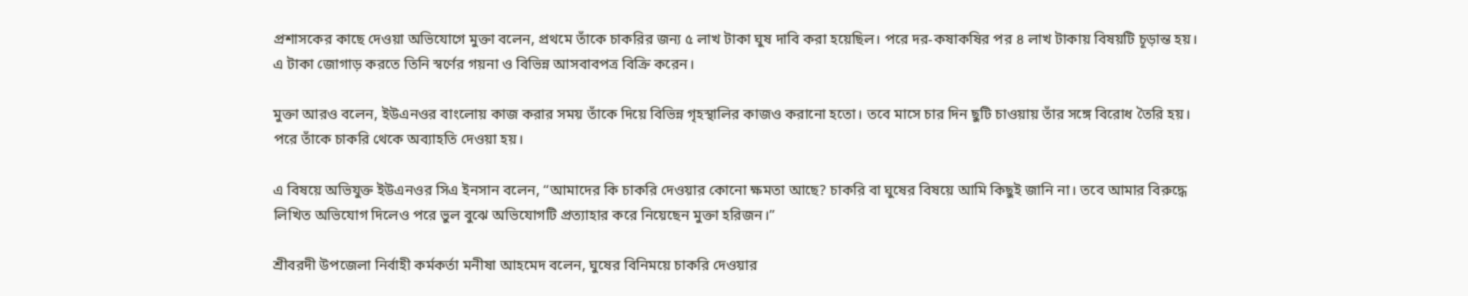প্রশাসকের কাছে দেওয়া অভিযোগে মুক্তা বলেন, প্রথমে তাঁকে চাকরির জন্য ৫ লাখ টাকা ঘুষ দাবি করা হয়েছিল। পরে দর-কষাকষির পর ৪ লাখ টাকায় বিষয়টি চূড়ান্ত হয়। এ টাকা জোগাড় করতে তিনি স্বর্ণের গয়না ও বিভিন্ন আসবাবপত্র বিক্রি করেন।

মুক্তা আরও বলেন, ইউএনওর বাংলোয় কাজ করার সময় তাঁকে দিয়ে বিভিন্ন গৃহস্থালির কাজও করানো হতো। তবে মাসে চার দিন ছুটি চাওয়ায় তাঁর সঙ্গে বিরোধ তৈরি হয়। পরে তাঁকে চাকরি থেকে অব্যাহতি দেওয়া হয়।

এ বিষয়ে অভিযুক্ত ইউএনওর সিএ ইনসান বলেন, “আমাদের কি চাকরি দেওয়ার কোনো ক্ষমতা আছে? চাকরি বা ঘুষের বিষয়ে আমি কিছুই জানি না। তবে আমার বিরুদ্ধে লিখিত অভিযোগ দিলেও পরে ভুল বুঝে অভিযোগটি প্রত্যাহার করে নিয়েছেন মুক্তা হরিজন।”

শ্রীবরদী উপজেলা নির্বাহী কর্মকর্তা মনীষা আহমেদ বলেন, ঘুষের বিনিময়ে চাকরি দেওয়ার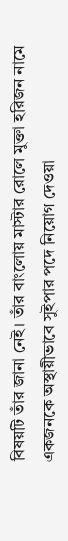বিষয়টি তাঁর জানা নেই। তাঁর বাংলোয় মাস্টার রোলে মুক্তা হরিজন নামে একজনকে অস্থায়ীভাবে সুইপার পদে নিয়োগ দেওয়া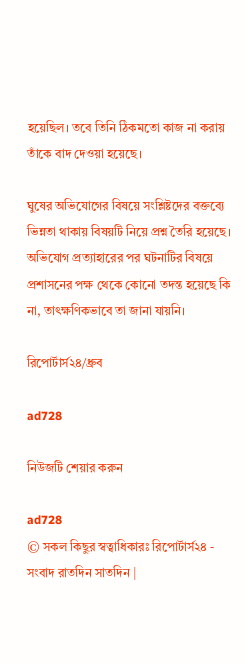হয়েছিল। তবে তিনি ঠিকমতো কাজ না করায় তাঁকে বাদ দেওয়া হয়েছে।

ঘুষের অভিযোগের বিষয়ে সংশ্লিষ্টদের বক্তব্যে ভিন্নতা থাকায় বিষয়টি নিয়ে প্রশ্ন তৈরি হয়েছে। অভিযোগ প্রত্যাহারের পর ঘটনাটির বিষয়ে প্রশাসনের পক্ষ থেকে কোনো তদন্ত হয়েছে কি না, তাৎক্ষণিকভাবে তা জানা যায়নি।

রিপোর্টার্স২৪/ধ্রুব

ad728

নিউজটি শেয়ার করুন

ad728
© সকল কিছুর স্বত্বাধিকারঃ রিপোর্টার্স২৪ - সংবাদ রাতদিন সাতদিন |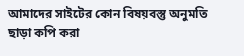আমাদের সাইটের কোন বিষয়বস্তু অনুমতি ছাড়া কপি করা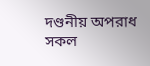দণ্ডনীয় অপরাধ
সকল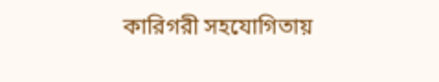কারিগরী সহযোগিতায়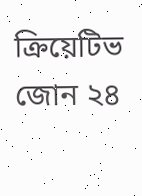ক্রিয়েটিভ জোন ২৪